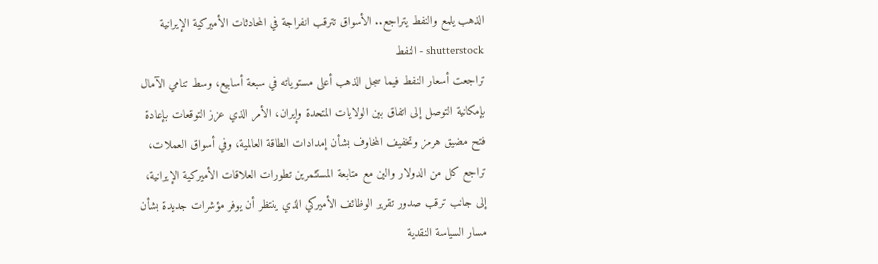الذهب يلمع والنفط يتراجع.. الأسواق تترقب انفراجة في المحادثات الأميركية الإيرانية
shutterstock - النفط
تراجعت أسعار النفط فيما سجل الذهب أعلى مستوياته في سبعة أسابيع، وسط تنامي الآمال بإمكانية التوصل إلى اتفاق بين الولايات المتحدة وإيران، الأمر الذي عزز التوقعات بإعادة فتح مضيق هرمز وتخفيف المخاوف بشأن إمدادات الطاقة العالمية، وفي أسواق العملات، تراجع كل من الدولار والين مع متابعة المستثمرين تطورات العلاقات الأميركية الإيرانية، إلى جانب ترقب صدور تقرير الوظائف الأميركي الذي ينتظر أن يوفر مؤشرات جديدة بشأن مسار السياسة النقدية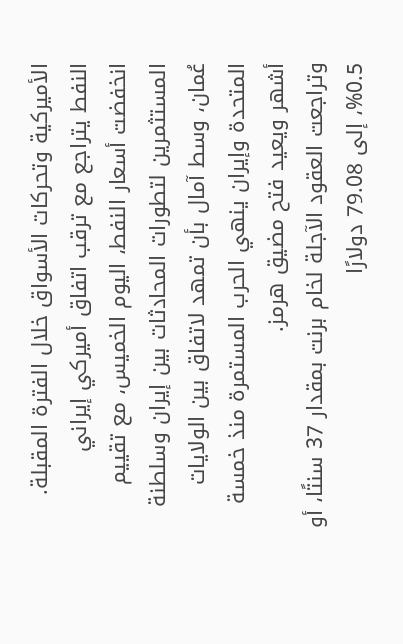الأميركية وتحركات الأسواق خلال الفترة المقبلة.
النفط يتراجع مع ترقب اتفاق أميركي إيراني
انخفضت أسعار النفط، اليوم الخميس، مع تقييم المستثمرين لتطورات المحادثات بين إيران وسلطنة عُمان، وسط آمال بأن تمهد لاتفاق بين الولايات المتحدة وإيران ينهي الحرب المستمرة منذ خمسة أشهر ويعيد فتح مضيق هرمز.
وتراجعت العقود الآجلة لخام برنت بمقدار 37 سنتًا، أو 0.5%، إلى 79.08 دولارًا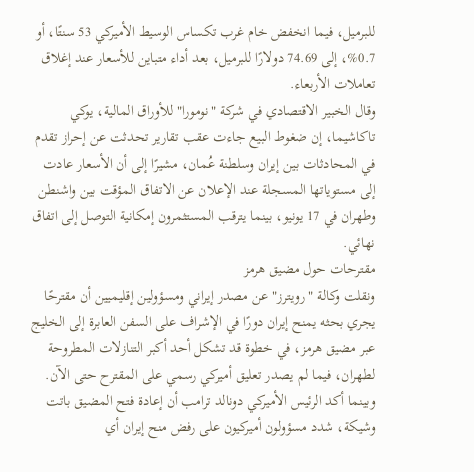للبرميل، فيما انخفض خام غرب تكساس الوسيط الأميركي 53 سنتًا، أو 0.7%، إلى 74.69 دولارًا للبرميل، بعد أداء متباين للأسعار عند إغلاق تعاملات الأربعاء.
وقال الخبير الاقتصادي في شركة "نومورا" للأوراق المالية، يوكي تاكاشيما، إن ضغوط البيع جاءت عقب تقارير تحدثت عن إحراز تقدم في المحادثات بين إيران وسلطنة عُمان، مشيرًا إلى أن الأسعار عادت إلى مستوياتها المسجلة عند الإعلان عن الاتفاق المؤقت بين واشنطن وطهران في 17 يونيو، بينما يترقب المستثمرون إمكانية التوصل إلى اتفاق نهائي.
مقترحات حول مضيق هرمز
ونقلت وكالة "رويترز" عن مصدر إيراني ومسؤولين إقليميين أن مقترحًا يجري بحثه يمنح إيران دورًا في الإشراف على السفن العابرة إلى الخليج عبر مضيق هرمز، في خطوة قد تشكل أحد أكبر التنازلات المطروحة لطهران، فيما لم يصدر تعليق أميركي رسمي على المقترح حتى الآن.
وبينما أكد الرئيس الأميركي دونالد ترامب أن إعادة فتح المضيق باتت وشيكة، شدد مسؤولون أميركيون على رفض منح إيران أي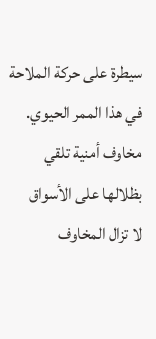سيطرة على حركة الملاحة في هذا الممر الحيوي.
مخاوف أمنية تلقي بظلالها على الأسواق
لا تزال المخاوف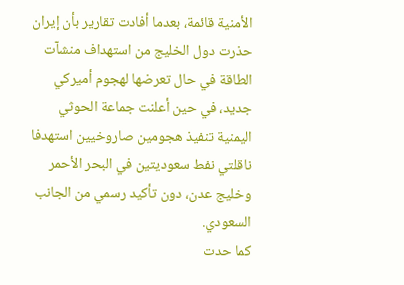الأمنية قائمة، بعدما أفادت تقارير بأن إيران حذرت دول الخليج من استهداف منشآت الطاقة في حال تعرضها لهجوم أميركي جديد، في حين أعلنت جماعة الحوثي اليمنية تنفيذ هجومين صاروخيين استهدفا ناقلتي نفط سعوديتين في البحر الأحمر وخليج عدن، دون تأكيد رسمي من الجانب السعودي.
كما حدت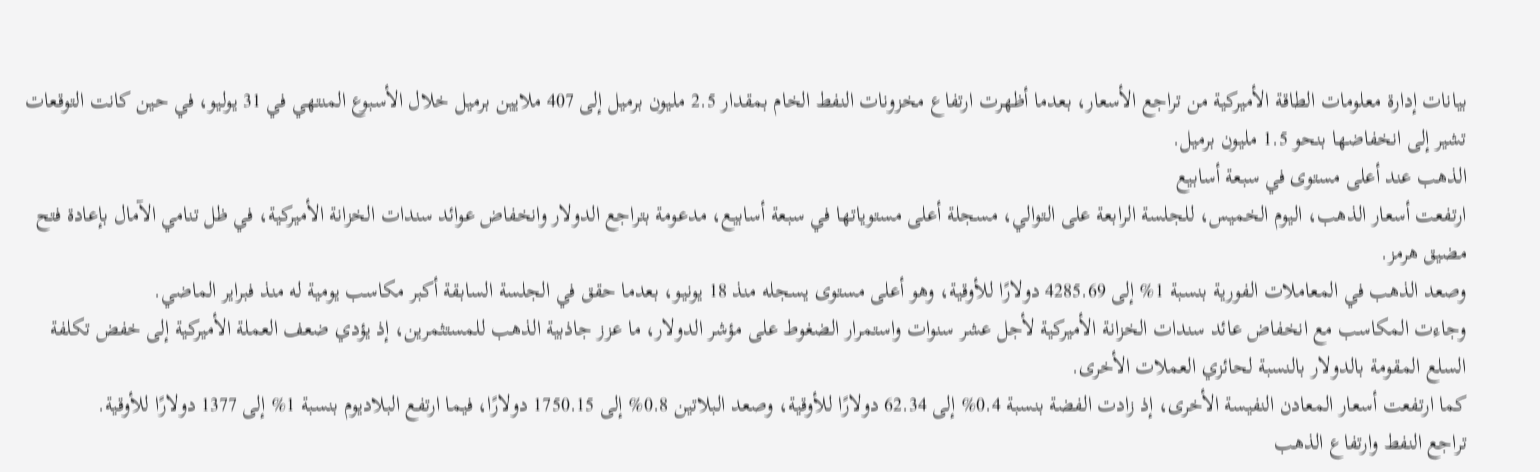بيانات إدارة معلومات الطاقة الأميركية من تراجع الأسعار، بعدما أظهرت ارتفاع مخزونات النفط الخام بمقدار 2.5 مليون برميل إلى 407 ملايين برميل خلال الأسبوع المنتهي في 31 يوليو، في حين كانت التوقعات تشير إلى انخفاضها بنحو 1.5 مليون برميل.
الذهب عند أعلى مستوى في سبعة أسابيع
ارتفعت أسعار الذهب، اليوم الخميس، للجلسة الرابعة على التوالي، مسجلة أعلى مستوياتها في سبعة أسابيع، مدعومة بتراجع الدولار وانخفاض عوائد سندات الخزانة الأميركية، في ظل تنامي الآمال بإعادة فتح مضيق هرمز.
وصعد الذهب في المعاملات الفورية بنسبة 1% إلى 4285.69 دولارًا للأوقية، وهو أعلى مستوى يسجله منذ 18 يونيو، بعدما حقق في الجلسة السابقة أكبر مكاسب يومية له منذ فبراير الماضي.
وجاءت المكاسب مع انخفاض عائد سندات الخزانة الأميركية لأجل عشر سنوات واستمرار الضغوط على مؤشر الدولار، ما عزز جاذبية الذهب للمستثمرين، إذ يؤدي ضعف العملة الأميركية إلى خفض تكلفة السلع المقومة بالدولار بالنسبة لحائزي العملات الأخرى.
كما ارتفعت أسعار المعادن النفيسة الأخرى، إذ زادت الفضة بنسبة 0.4% إلى 62.34 دولارًا للأوقية، وصعد البلاتين 0.8% إلى 1750.15 دولارًا، فيما ارتفع البلاديوم بنسبة 1% إلى 1377 دولارًا للأوقية.
تراجع النفط وارتفاع الذهب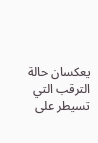يعكسان حالة الترقب التي تسيطر على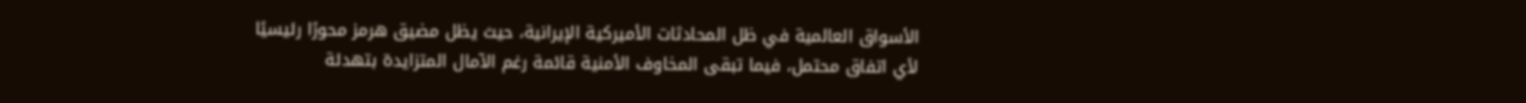الأسواق العالمية في ظل المحادثات الأميركية الإيرانية، حيث يظل مضيق هرمز محورًا رئيسيًا لأي اتفاق محتمل، فيما تبقى المخاوف الأمنية قائمة رغم الآمال المتزايدة بتهدئة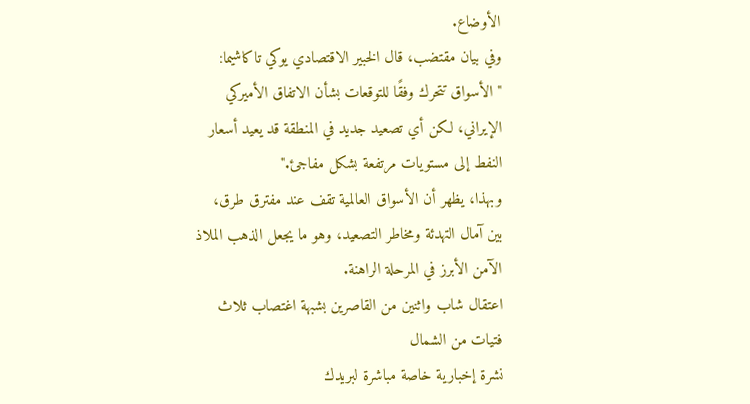الأوضاع.
وفي بيان مقتضب، قال الخبير الاقتصادي يوكي تاكاشيما: "الأسواق تتحرك وفقًا للتوقعات بشأن الاتفاق الأميركي الإيراني، لكن أي تصعيد جديد في المنطقة قد يعيد أسعار النفط إلى مستويات مرتفعة بشكل مفاجئ."
وبهذا، يظهر أن الأسواق العالمية تقف عند مفترق طرق، بين آمال التهدئة ومخاطر التصعيد، وهو ما يجعل الذهب الملاذ الآمن الأبرز في المرحلة الراهنة.
اعتقال شاب واثنين من القاصرين بشبهة اغتصاب ثلاث فتيات من الشمال
نشرة إخبارية خاصة مباشرة لبريدك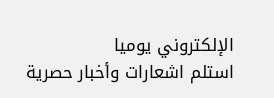الإلكتروني يوميا
استلم اشعارات وأخبار حصرية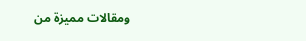ومقالات مميزة من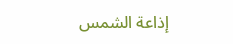إذاعة الشمس